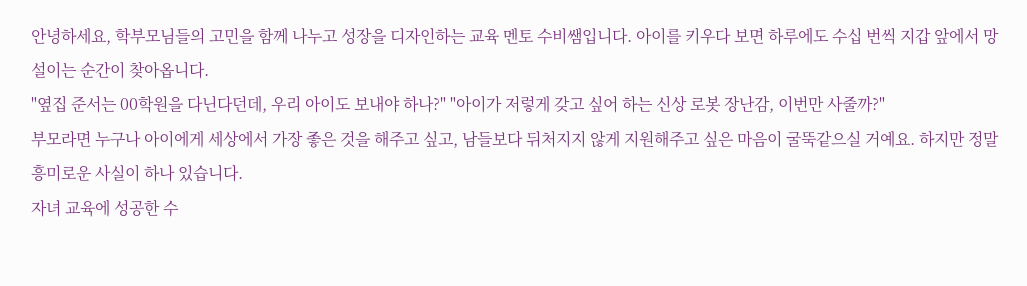안녕하세요, 학부모님들의 고민을 함께 나누고 성장을 디자인하는 교육 멘토 수비쌤입니다. 아이를 키우다 보면 하루에도 수십 번씩 지갑 앞에서 망설이는 순간이 찾아옵니다.
"옆집 준서는 00학원을 다닌다던데, 우리 아이도 보내야 하나?" "아이가 저렇게 갖고 싶어 하는 신상 로봇 장난감, 이번만 사줄까?"
부모라면 누구나 아이에게 세상에서 가장 좋은 것을 해주고 싶고, 남들보다 뒤처지지 않게 지원해주고 싶은 마음이 굴뚝같으실 거예요. 하지만 정말 흥미로운 사실이 하나 있습니다.
자녀 교육에 성공한 수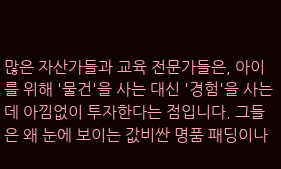많은 자산가들과 교육 전문가들은, 아이를 위해 '물건'을 사는 대신 '경험'을 사는 데 아낌없이 투자한다는 점입니다. 그들은 왜 눈에 보이는 값비싼 명품 패딩이나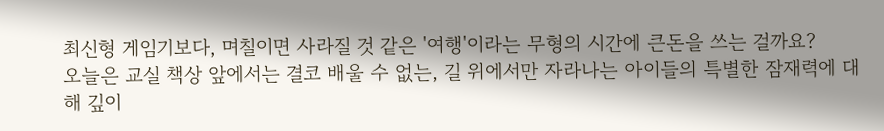최신형 게임기보다, 며칠이면 사라질 것 같은 '여행'이라는 무형의 시간에 큰돈을 쓰는 걸까요?
오늘은 교실 책상 앞에서는 결코 배울 수 없는, 길 위에서만 자라나는 아이들의 특별한 잠재력에 대해 깊이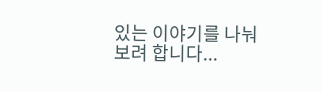있는 이야기를 나눠보려 합니다...